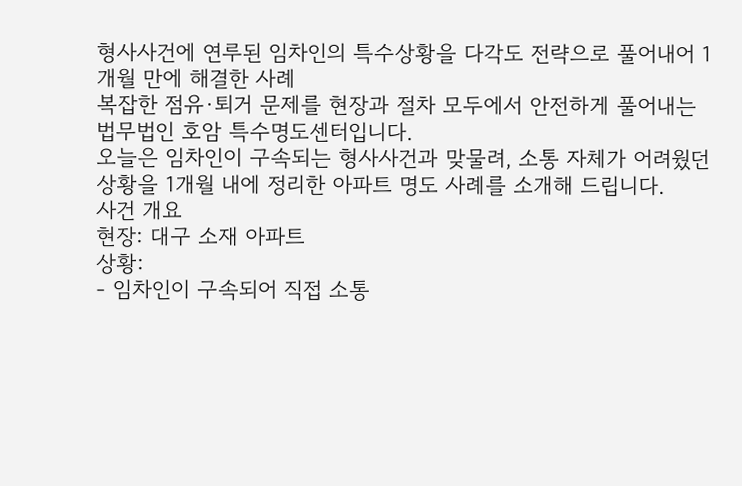형사사건에 연루된 임차인의 특수상황을 다각도 전략으로 풀어내어 1개월 만에 해결한 사례
복잡한 점유·퇴거 문제를 현장과 절차 모두에서 안전하게 풀어내는 법무법인 호암 특수명도센터입니다.
오늘은 임차인이 구속되는 형사사건과 맞물려, 소통 자체가 어려웠던 상황을 1개월 내에 정리한 아파트 명도 사례를 소개해 드립니다.
사건 개요
현장: 대구 소재 아파트
상황:
- 임차인이 구속되어 직접 소통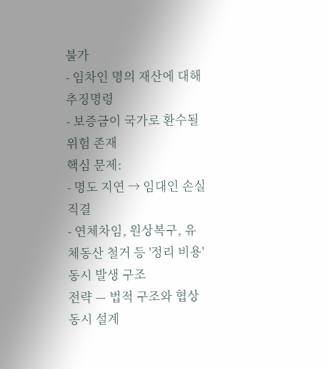불가
- 임차인 명의 재산에 대해 추징명령
- 보증금이 국가로 환수될 위험 존재
핵심 문제:
- 명도 지연 → 임대인 손실 직결
- 연체차임, 원상복구, 유체동산 철거 등 '정리 비용' 동시 발생 구조
전략 — 법적 구조와 협상 동시 설계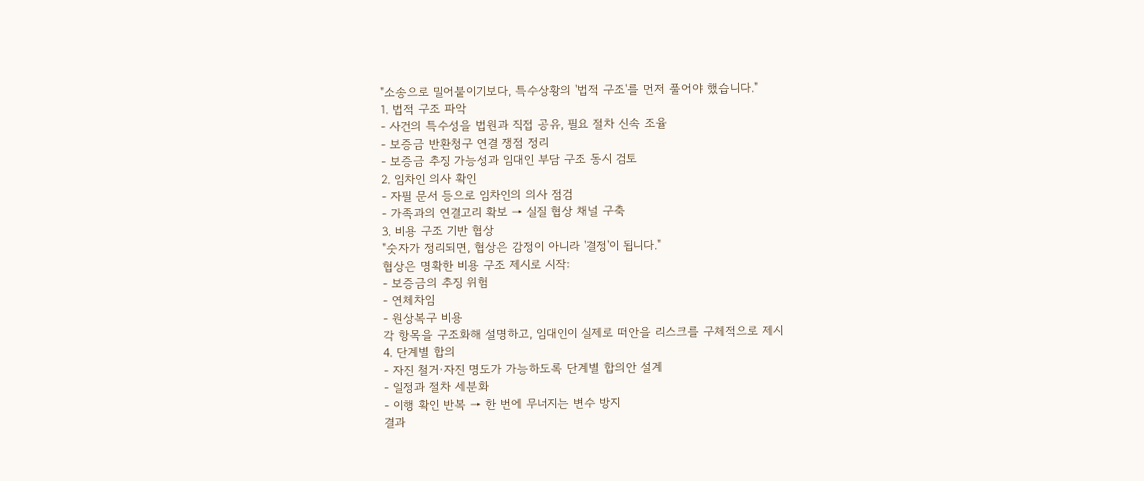"소송으로 밀어붙이기보다, 특수상황의 '법적 구조'를 먼저 풀어야 했습니다."
1. 법적 구조 파악
- 사건의 특수성을 법원과 직접 공유, 필요 절차 신속 조율
- 보증금 반환청구 연결 쟁점 정리
- 보증금 추징 가능성과 임대인 부담 구조 동시 검토
2. 임차인 의사 확인
- 자필 문서 등으로 임차인의 의사 점검
- 가족과의 연결고리 확보 → 실질 협상 채널 구축
3. 비용 구조 기반 협상
"숫자가 정리되면, 협상은 감정이 아니라 '결정'이 됩니다."
협상은 명확한 비용 구조 제시로 시작:
- 보증금의 추징 위험
- 연체차임
- 원상복구 비용
각 항목을 구조화해 설명하고, 임대인이 실제로 떠안을 리스크를 구체적으로 제시
4. 단계별 합의
- 자진 철거·자진 명도가 가능하도록 단계별 합의안 설계
- 일정과 절차 세분화
- 이행 확인 반복 → 한 번에 무너지는 변수 방지
결과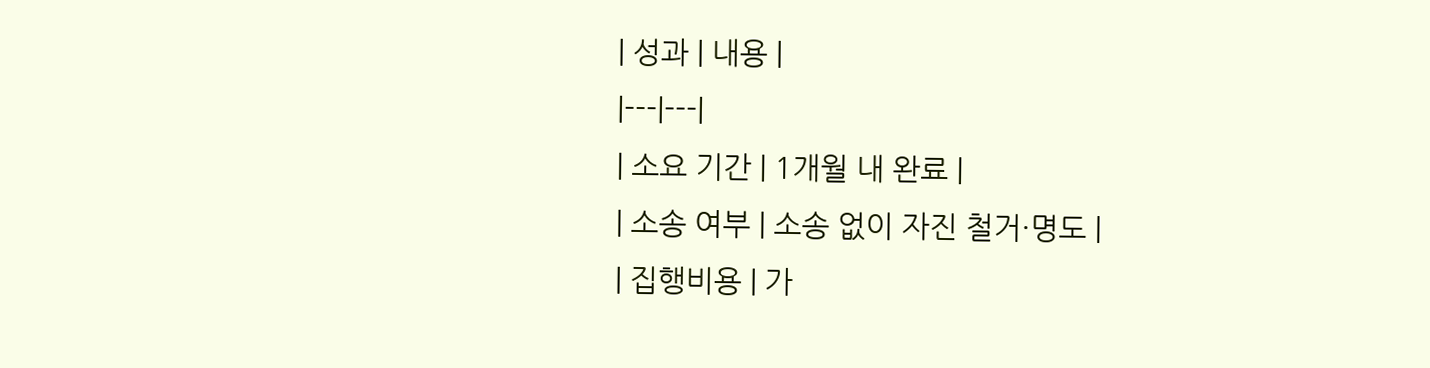| 성과 | 내용 |
|---|---|
| 소요 기간 | 1개월 내 완료 |
| 소송 여부 | 소송 없이 자진 철거·명도 |
| 집행비용 | 가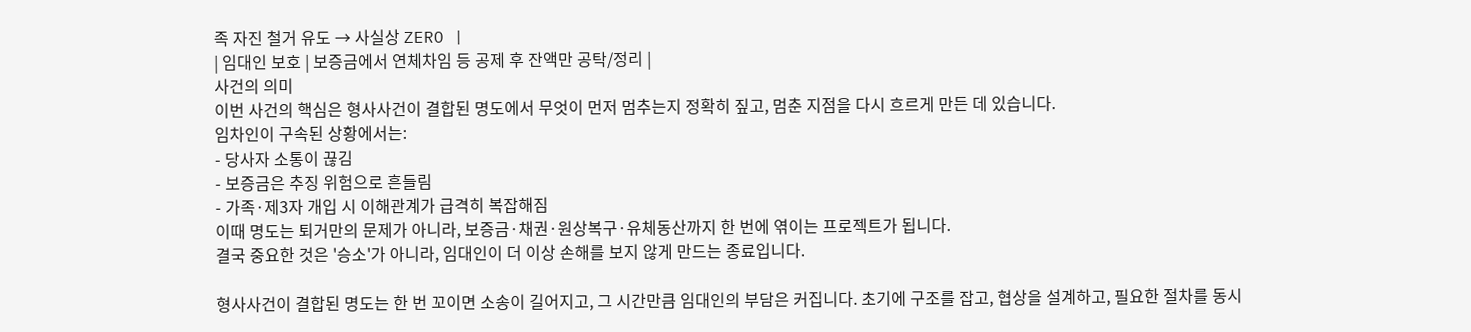족 자진 철거 유도 → 사실상 ZERO |
| 임대인 보호 | 보증금에서 연체차임 등 공제 후 잔액만 공탁/정리 |
사건의 의미
이번 사건의 핵심은 형사사건이 결합된 명도에서 무엇이 먼저 멈추는지 정확히 짚고, 멈춘 지점을 다시 흐르게 만든 데 있습니다.
임차인이 구속된 상황에서는:
- 당사자 소통이 끊김
- 보증금은 추징 위험으로 흔들림
- 가족·제3자 개입 시 이해관계가 급격히 복잡해짐
이때 명도는 퇴거만의 문제가 아니라, 보증금·채권·원상복구·유체동산까지 한 번에 엮이는 프로젝트가 됩니다.
결국 중요한 것은 '승소'가 아니라, 임대인이 더 이상 손해를 보지 않게 만드는 종료입니다.

형사사건이 결합된 명도는 한 번 꼬이면 소송이 길어지고, 그 시간만큼 임대인의 부담은 커집니다. 초기에 구조를 잡고, 협상을 설계하고, 필요한 절차를 동시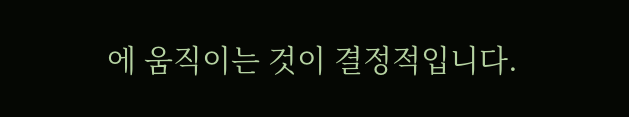에 움직이는 것이 결정적입니다.